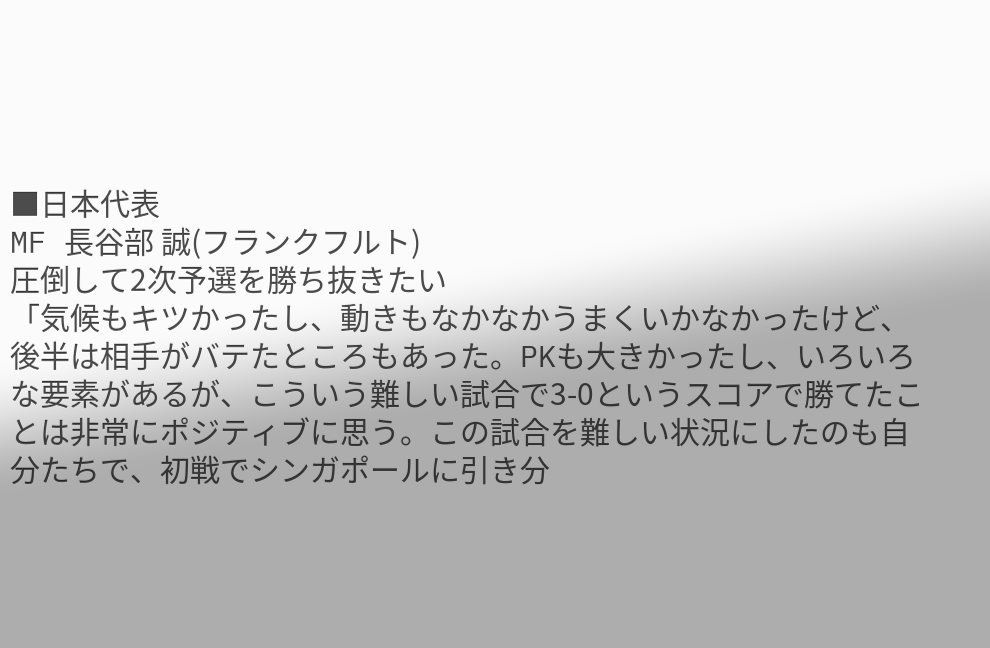■日本代表
MF 長谷部 誠(フランクフルト)
圧倒して2次予選を勝ち抜きたい
「気候もキツかったし、動きもなかなかうまくいかなかったけど、後半は相手がバテたところもあった。PKも大きかったし、いろいろな要素があるが、こういう難しい試合で3-0というスコアで勝てたことは非常にポジティブに思う。この試合を難しい状況にしたのも自分たちで、初戦でシンガポールに引き分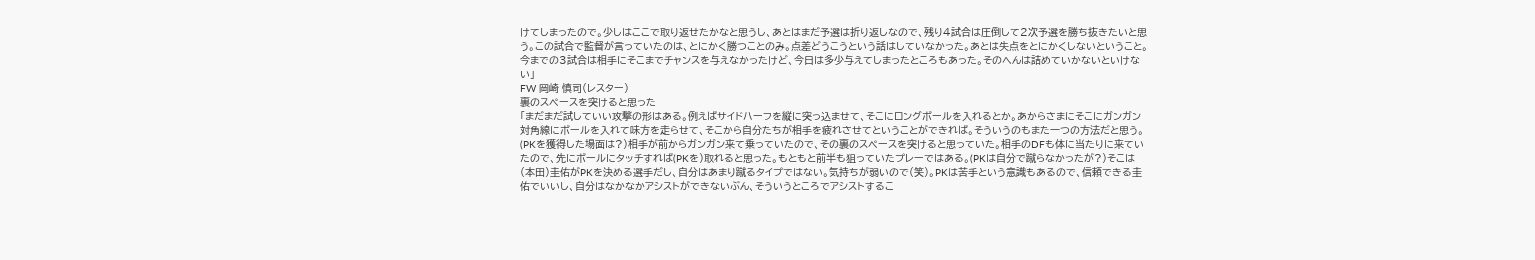けてしまったので。少しはここで取り返せたかなと思うし、あとはまだ予選は折り返しなので、残り4試合は圧倒して2次予選を勝ち抜きたいと思う。この試合で監督が言っていたのは、とにかく勝つことのみ。点差どうこうという話はしていなかった。あとは失点をとにかくしないということ。今までの3試合は相手にそこまでチャンスを与えなかったけど、今日は多少与えてしまったところもあった。そのへんは詰めていかないといけない」
FW 岡崎 慎司(レスター)
裏のスペースを突けると思った
「まだまだ試していい攻撃の形はある。例えばサイドハーフを縦に突っ込ませて、そこにロングボールを入れるとか。あからさまにそこにガンガン対角線にボールを入れて味方を走らせて、そこから自分たちが相手を疲れさせてということができれば。そういうのもまた一つの方法だと思う。(PKを獲得した場面は?)相手が前からガンガン来て乗っていたので、その裏のスペースを突けると思っていた。相手のDFも体に当たりに来ていたので、先にボールにタッチすれば(PKを)取れると思った。もともと前半も狙っていたプレーではある。(PKは自分で蹴らなかったが?)そこは(本田)圭佑がPKを決める選手だし、自分はあまり蹴るタイプではない。気持ちが弱いので(笑)。PKは苦手という意識もあるので、信頼できる圭佑でいいし、自分はなかなかアシストができないぶん、そういうところでアシストするこ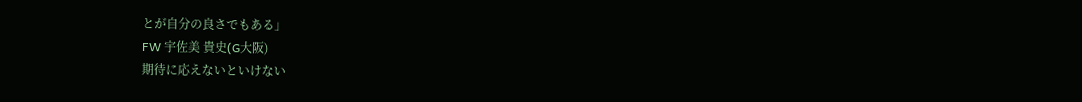とが自分の良さでもある」
FW 宇佐美 貴史(G大阪)
期待に応えないといけない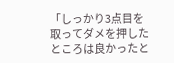「しっかり3点目を取ってダメを押したところは良かったと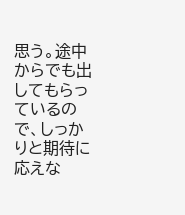思う。途中からでも出してもらっているので、しっかりと期待に応えな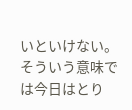いといけない。そういう意味では今日はとり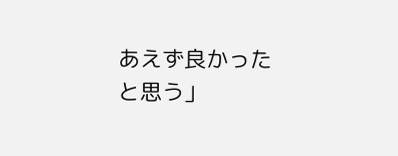あえず良かったと思う」